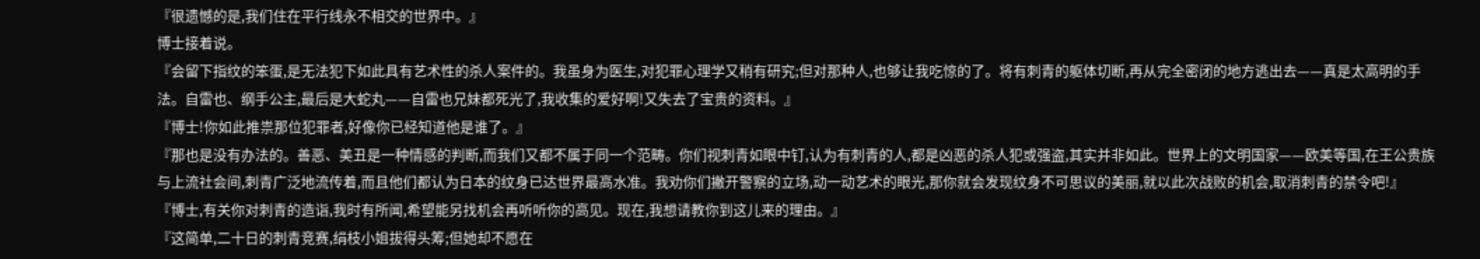『很遗憾的是,我们住在平行线永不相交的世界中。』
博士接着说。
『会留下指纹的笨蛋,是无法犯下如此具有艺术性的杀人案件的。我虽身为医生,对犯罪心理学又稍有研究;但对那种人,也够让我吃惊的了。将有刺青的躯体切断,再从完全密闭的地方逃出去——真是太高明的手法。自雷也、纲手公主,最后是大蛇丸——自雷也兄妹都死光了,我收集的爱好啊!又失去了宝贵的资料。』
『博士!你如此推祟那位犯罪者,好像你已经知道他是谁了。』
『那也是没有办法的。善恶、美丑是一种情感的判断,而我们又都不属于同一个范畴。你们视刺青如眼中钉,认为有刺青的人,都是凶恶的杀人犯或强盗,其实并非如此。世界上的文明国家——欧美等国,在王公贵族与上流社会间,刺青广泛地流传着,而且他们都认为日本的纹身已达世界最高水准。我劝你们撇开警察的立场,动一动艺术的眼光,那你就会发现纹身不可思议的美丽,就以此次战败的机会,取消刺青的禁令吧!』
『博士,有关你对刺青的造诣,我时有所闻,希望能另找机会再听听你的高见。现在,我想请教你到这儿来的理由。』
『这简单,二十日的刺青竞赛,绢枝小姐拔得头筹;但她却不愿在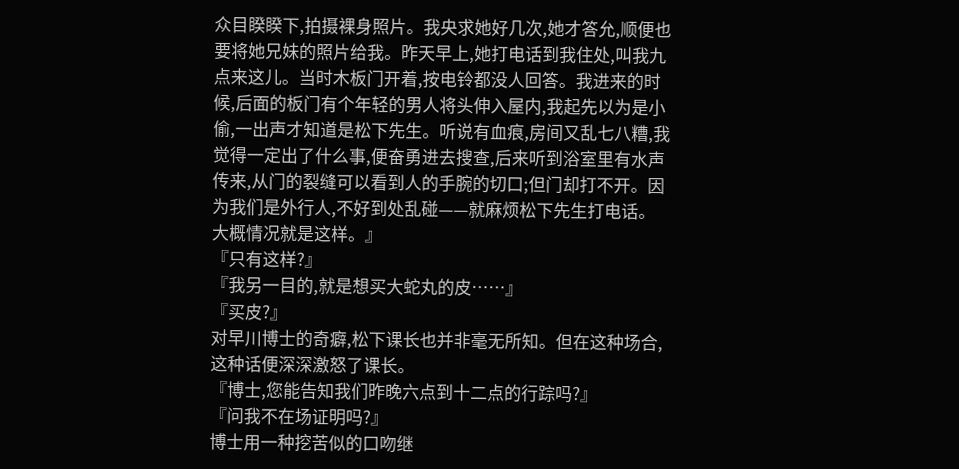众目睽睽下,拍摄裸身照片。我央求她好几次,她才答允,顺便也要将她兄妹的照片给我。昨天早上,她打电话到我住处,叫我九点来这儿。当时木板门开着,按电铃都没人回答。我进来的时候,后面的板门有个年轻的男人将头伸入屋内,我起先以为是小偷,一出声才知道是松下先生。听说有血痕,房间又乱七八糟,我觉得一定出了什么事,便奋勇进去搜查,后来听到浴室里有水声传来,从门的裂缝可以看到人的手腕的切口;但门却打不开。因为我们是外行人,不好到处乱碰——就麻烦松下先生打电话。大概情况就是这样。』
『只有这样?』
『我另一目的,就是想买大蛇丸的皮……』
『买皮?』
对早川博士的奇癖,松下课长也并非毫无所知。但在这种场合,这种话便深深激怒了课长。
『博士,您能告知我们昨晚六点到十二点的行踪吗?』
『问我不在场证明吗?』
博士用一种挖苦似的口吻继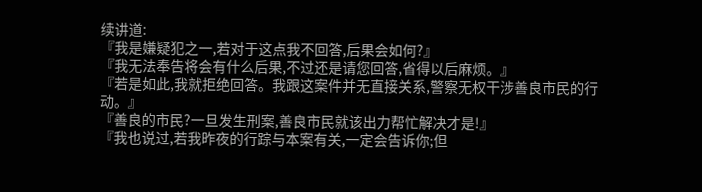续讲道:
『我是嫌疑犯之一,若对于这点我不回答,后果会如何?』
『我无法奉告将会有什么后果,不过还是请您回答,省得以后麻烦。』
『若是如此,我就拒绝回答。我跟这案件并无直接关系,警察无权干涉善良市民的行动。』
『善良的市民?一旦发生刑案,善良市民就该出力帮忙解决才是!』
『我也说过,若我昨夜的行踪与本案有关,一定会告诉你;但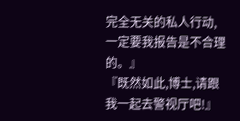完全无关的私人行动,一定要我报告是不合理的。』
『既然如此,博士,请跟我一起去警视厅吧!』